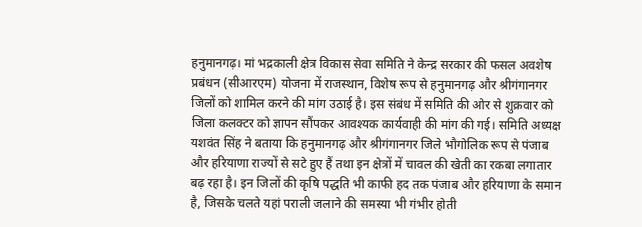हनुमानगढ़। मां भद्रकाली क्षेत्र विकास सेवा समिति ने केन्द्र सरकार की फसल अवशेष प्रबंधन (सीआरएम) योजना में राजस्थान, विशेष रूप से हनुमानगढ़ और श्रीगंगानगर जिलों को शामिल करने की मांग उठाई है। इस संबंध में समिति की ओर से शुक्रवार को जिला कलक्टर को ज्ञापन सौंपकर आवश्यक कार्यवाही की मांग की गई। समिति अध्यक्ष यशवंत सिंह ने बताया कि हनुमानगढ़ और श्रीगंगानगर जिले भौगोलिक रूप से पंजाब और हरियाणा राज्यों से सटे हुए हैं तथा इन क्षेत्रों में चावल की खेती का रकबा लगातार बढ़ रहा है। इन जिलों की कृषि पद्धति भी काफी हद तक पंजाब और हरियाणा के समान है, जिसके चलते यहां पराली जलाने की समस्या भी गंभीर होती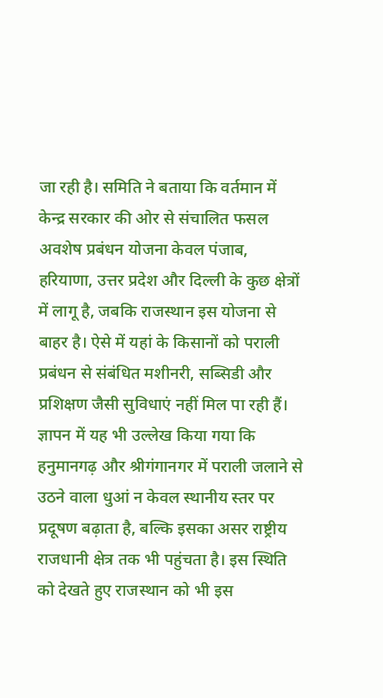जा रही है। समिति ने बताया कि वर्तमान में केन्द्र सरकार की ओर से संचालित फसल अवशेष प्रबंधन योजना केवल पंजाब, हरियाणा, उत्तर प्रदेश और दिल्ली के कुछ क्षेत्रों में लागू है, जबकि राजस्थान इस योजना से बाहर है। ऐसे में यहां के किसानों को पराली प्रबंधन से संबंधित मशीनरी, सब्सिडी और प्रशिक्षण जैसी सुविधाएं नहीं मिल पा रही हैं। ज्ञापन में यह भी उल्लेख किया गया कि हनुमानगढ़ और श्रीगंगानगर में पराली जलाने से उठने वाला धुआं न केवल स्थानीय स्तर पर प्रदूषण बढ़ाता है, बल्कि इसका असर राष्ट्रीय राजधानी क्षेत्र तक भी पहुंचता है। इस स्थिति को देखते हुए राजस्थान को भी इस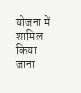योजना में शामिल किया जाना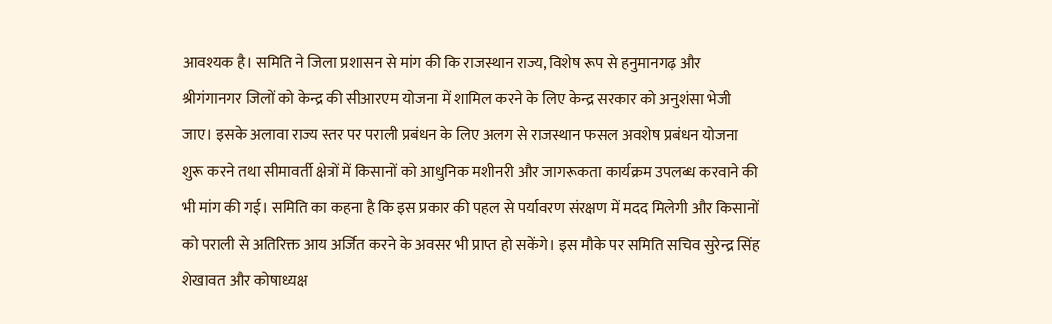आवश्यक है। समिति ने जिला प्रशासन से मांग की कि राजस्थान राज्य, विशेष रूप से हनुमानगढ़ और श्रीगंगानगर जिलों को केन्द्र की सीआरएम योजना में शामिल करने के लिए केन्द्र सरकार को अनुशंसा भेजी जाए। इसके अलावा राज्य स्तर पर पराली प्रबंधन के लिए अलग से राजस्थान फसल अवशेष प्रबंधन योजना शुरू करने तथा सीमावर्ती क्षेत्रों में किसानों को आधुनिक मशीनरी और जागरूकता कार्यक्रम उपलब्ध करवाने की भी मांग की गई। समिति का कहना है कि इस प्रकार की पहल से पर्यावरण संरक्षण में मदद मिलेगी और किसानों को पराली से अतिरिक्त आय अर्जित करने के अवसर भी प्राप्त हो सकेंगे। इस मौके पर समिति सचिव सुरेन्द्र सिंह शेखावत और कोषाध्यक्ष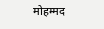मोहम्मद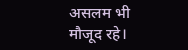असलम भी मौजूद रहे।